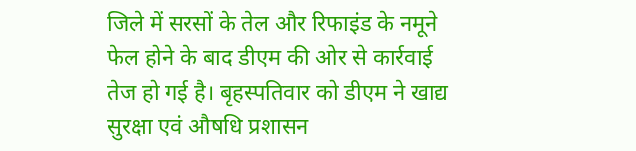जिले में सरसों के तेल और रिफाइंड के नमूने फेल होने के बाद डीएम की ओर से कार्रवाई तेज हो गई है। बृहस्पतिवार को डीएम ने खाद्य सुरक्षा एवं औषधि प्रशासन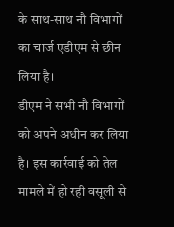के साथ-साथ नौ विभागों का चार्ज एडीएम से छीन लिया है।
डीएम ने सभी नौ विभागों को अपने अधीन कर लिया है। इस कार्रवाई को तेल मामले में हो रही वसूली से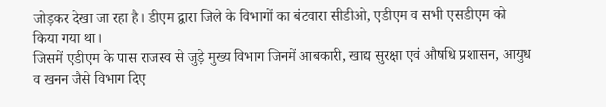जोड़कर देखा जा रहा है। डीएम द्वारा जिले के विभागों का बंटवारा सीडीओ, एडीएम व सभी एसडीएम को किया गया था।
जिसमें एडीएम के पास राजस्व से जुड़े मुख्य विभाग जिनमें आबकारी, खाद्य सुरक्षा एवं औषधि प्रशासन, आयुध व खनन जैसे विभाग दिए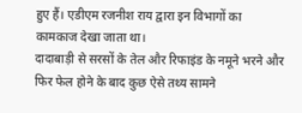हुए हैं। एडीएम रजनीश राय द्वारा इन विभागों का कामकाज देखा जाता था।
दादाबाड़ी से सरसों के तेल और रिफाइंड के नमूने भरने और फिर फेल होने के बाद कुछ ऐसे तथ्य सामने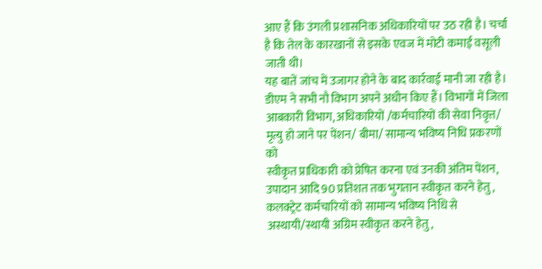आए हैं कि उंगली प्रशासनिक अधिकारियों पर उठ रही है। चर्चा है कि तेल के कारखानों से इसके एवज में मोटी कमाई वसूली जाती थी।
यह बातें जांच में उजागर होने के बाद कार्रवाई मानी जा रही है। डीएम ने सभी नौ विभाग अपने अधीन किए हैं। विभागों में जिला आबकारी विभाग, अधिकारियों /कर्मचारियों की सेवा निवृत्त/ मृत्यु हो जाने पर पेंशन/ बीमा/ सामान्य भविष्य निधि प्रकरणों को
स्वीकृत प्राधिकारी को प्रेषित करना एवं उनकी अंतिम पेंशन, उपादान आदि 90 प्रतिशत तक भुगतान स्वीकृत करने हेतु, कलक्ट्रेट कर्मचारियों को सामान्य भविष्य निधि से अस्थायी/स्थायी अग्रिम स्वीकृत करने हेतु,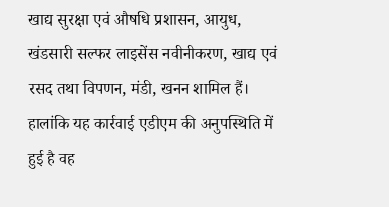खाद्य सुरक्षा एवं औषधि प्रशासन, आयुध,
खंडसारी सल्फर लाइसेंस नवीनीकरण, खाद्य एवं रसद तथा विपणन, मंडी, खनन शामिल हैं। हालांकि यह कार्रवाई एडीएम की अनुपस्थिति में हुई है वह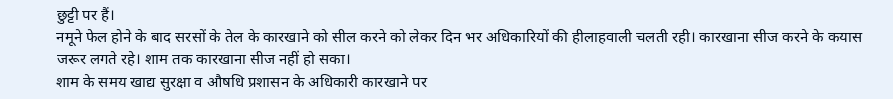छुट्टी पर हैं।
नमूने फेल होने के बाद सरसों के तेल के कारखाने को सील करने को लेकर दिन भर अधिकारियों की हीलाहवाली चलती रही। कारखाना सीज करने के कयास जरूर लगते रहे। शाम तक कारखाना सीज नहीं हो सका।
शाम के समय खाद्य सुरक्षा व औषधि प्रशासन के अधिकारी कारखाने पर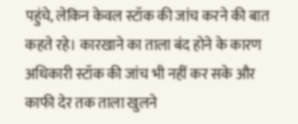पहुंचे, लेकिन केवल स्टॉक की जांच करने की बात कहते रहे। कारखाने का ताला बंद होने के कारण अधिकारी स्टॉक की जांच भी नहीं कर सके और काफी देर तक ताला खुलने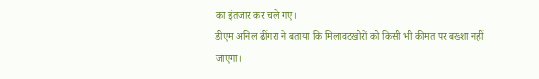का इंतजार कर चले गए।
डीएम अनिल ढींगरा ने बताया कि मिलावटखोरों को किसी भी कीमत पर बख्शा नहीं जाएगा।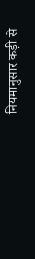नियमानुसार कड़ी से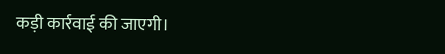कड़ी कार्रवाई की जाएगी।